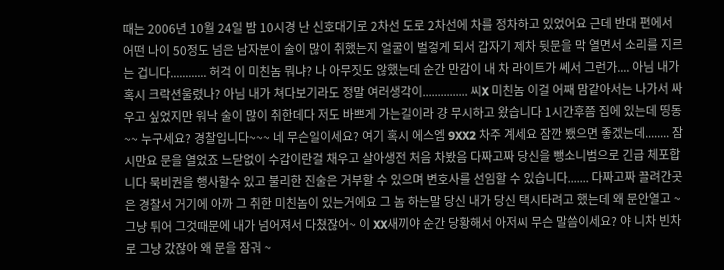때는 2006년 10월 24일 밤 10시경 난 신호대기로 2차선 도로 2차선에 차를 정차하고 있었어요 근데 반대 편에서 어떤 나이 50정도 넘은 남자분이 술이 많이 취했는지 얼굴이 벌겋게 되서 갑자기 제차 뒷문을 막 열면서 소리를 지르는 겁니다............ 허걱 이 미친놈 뭐냐? 나 아무짓도 않했는데 순간 만감이 내 차 라이트가 쎄서 그런가.... 아님 내가 혹시 크락션울렸나? 아님 내가 쳐다보기라도 정말 여러생각이............... 씨X 미친놈 이걸 어째 맘같아서는 나가서 싸우고 싶었지만 워낙 술이 많이 취한데다 저도 바쁘게 가는길이라 걍 무시하고 왔습니다 1시간후쯤 집에 있는데 띵동~~ 누구세요? 경찰입니다~~~ 네 무슨일이세요? 여기 혹시 에스엠 9XX2 차주 계세요 잠깐 뵀으면 좋겠는데........ 잠시만요 문을 열었죠 느닫없이 수갑이란걸 채우고 살아생전 처음 차봤음 다짜고짜 당신을 뺑소니범으로 긴급 체포합니다 묵비권을 행사할수 있고 불리한 진술은 거부할 수 있으며 변호사를 선임할 수 있습니다....... 다짜고짜 끌려간곳은 경찰서 거기에 아까 그 취한 미친놈이 있는거에요 그 놈 하는말 당신 내가 당신 택시타려고 했는데 왜 문안열고 ~ 그냥 튀어 그것때문에 내가 넘어져서 다쳤잖어~ 이 XX새끼야 순간 당황해서 아저씨 무슨 말씀이세요? 야 니차 빈차로 그냥 갔잖아 왜 문을 잠궈 ~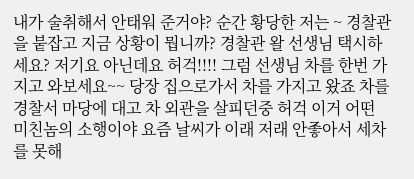내가 술취해서 안태워 준거야? 순간 황당한 저는 ~ 경찰관을 붙잡고 지금 상황이 뭡니까? 경찰관 왈 선생님 택시하세요? 저기요 아닌데요 허걱!!!! 그럼 선생님 차를 한번 가지고 와보세요~~ 당장 집으로가서 차를 가지고 왔죠 차를 경찰서 마당에 대고 차 외관을 살피던중 허걱 이거 어떤 미친놈의 소행이야 요즘 날씨가 이래 저래 안좋아서 세차를 못해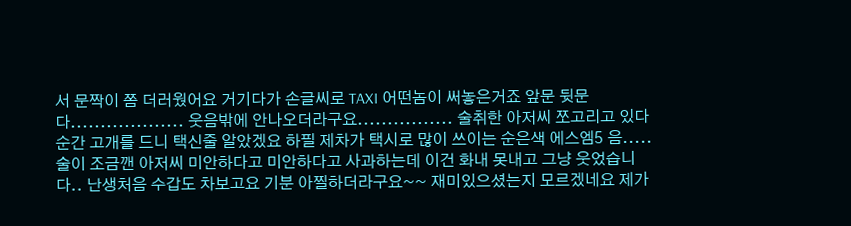서 문짝이 쫌 더러웠어요 거기다가 손글씨로 TAXI 어떤놈이 써놓은거죠 앞문 뒷문 다................... 웃음밖에 안나오더라구요................ 술취한 아저씨 쪼고리고 있다 순간 고개를 드니 택신줄 알았겠요 하필 제차가 택시로 많이 쓰이는 순은색 에스엠5 음..... 술이 조금깬 아저씨 미안하다고 미안하다고 사과하는데 이건 화내 못내고 그냥 웃었습니다.. 난생처음 수갑도 차보고요 기분 아찔하더라구요~~ 재미있으셨는지 모르겠네요 제가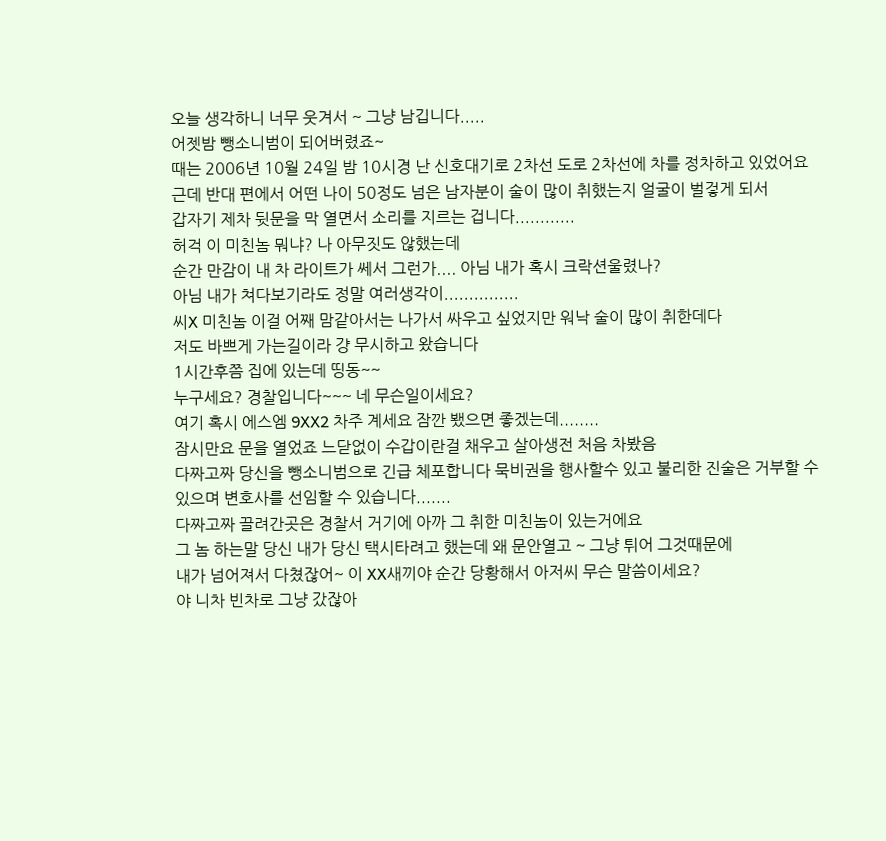오늘 생각하니 너무 웃겨서 ~ 그냥 남깁니다.....
어젯밤 뺑소니범이 되어버렸죠~
때는 2006년 10월 24일 밤 10시경 난 신호대기로 2차선 도로 2차선에 차를 정차하고 있었어요
근데 반대 편에서 어떤 나이 50정도 넘은 남자분이 술이 많이 취했는지 얼굴이 벌겋게 되서
갑자기 제차 뒷문을 막 열면서 소리를 지르는 겁니다............
허걱 이 미친놈 뭐냐? 나 아무짓도 않했는데
순간 만감이 내 차 라이트가 쎄서 그런가.... 아님 내가 혹시 크락션울렸나?
아님 내가 쳐다보기라도 정말 여러생각이...............
씨X 미친놈 이걸 어째 맘같아서는 나가서 싸우고 싶었지만 워낙 술이 많이 취한데다
저도 바쁘게 가는길이라 걍 무시하고 왔습니다
1시간후쯤 집에 있는데 띵동~~
누구세요? 경찰입니다~~~ 네 무슨일이세요?
여기 혹시 에스엠 9XX2 차주 계세요 잠깐 뵀으면 좋겠는데........
잠시만요 문을 열었죠 느닫없이 수갑이란걸 채우고 살아생전 처음 차봤음
다짜고짜 당신을 뺑소니범으로 긴급 체포합니다 묵비권을 행사할수 있고 불리한 진술은 거부할 수
있으며 변호사를 선임할 수 있습니다.......
다짜고짜 끌려간곳은 경찰서 거기에 아까 그 취한 미친놈이 있는거에요
그 놈 하는말 당신 내가 당신 택시타려고 했는데 왜 문안열고 ~ 그냥 튀어 그것때문에
내가 넘어져서 다쳤잖어~ 이 XX새끼야 순간 당황해서 아저씨 무슨 말씀이세요?
야 니차 빈차로 그냥 갔잖아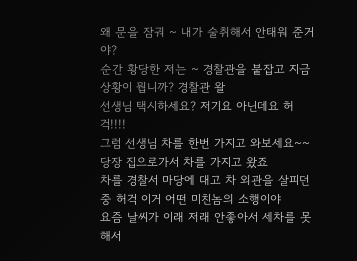왜 문을 잠궈 ~ 내가 술취해서 안태워 준거야?
순간 황당한 저는 ~ 경찰관을 붙잡고 지금 상황이 뭡니까? 경찰관 왈
선생님 택시하세요? 저기요 아닌데요 허걱!!!!
그럼 선생님 차를 한번 가지고 와보세요~~ 당장 집으로가서 차를 가지고 왔죠
차를 경찰서 마당에 대고 차 외관을 살피던중 허걱 이거 어떤 미친놈의 소행이야
요즘 날씨가 이래 저래 안좋아서 세차를 못해서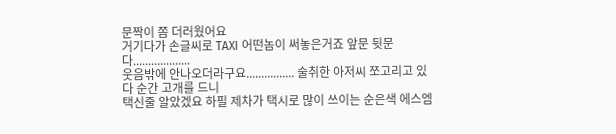문짝이 쫌 더러웠어요
거기다가 손글씨로 TAXI 어떤놈이 써놓은거죠 앞문 뒷문 다...................
웃음밖에 안나오더라구요................ 술취한 아저씨 쪼고리고 있다 순간 고개를 드니
택신줄 알았겠요 하필 제차가 택시로 많이 쓰이는 순은색 에스엠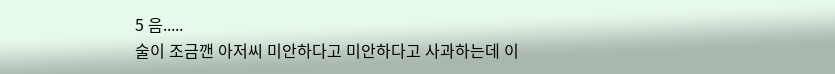5 음.....
술이 조금깬 아저씨 미안하다고 미안하다고 사과하는데 이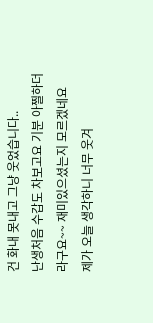건 화내 못내고 그냥 웃었습니다..
난생처음 수갑도 차보고요 기분 아찔하더라구요~~ 재미있으셨는지 모르겠네요
제가 오늘 생각하니 너무 웃겨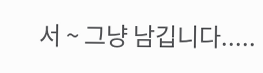서 ~ 그냥 남깁니다.....